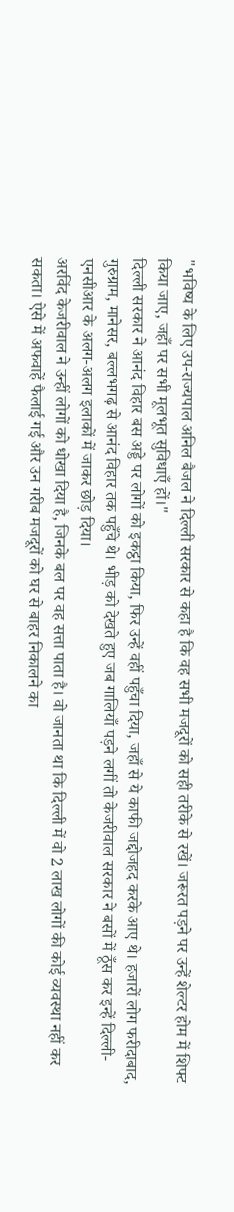"भविष्य के लिए उप-राज्यपाल अनिल बैजल ने दिल्ली सरकार से कहा है कि वह सभी मजदूरों को सही तरीके से रखें। जरूरत पड़ने पर उन्हें शेल्टर होम में शिफ्ट किया जाए, जहाँ पर सभी मूलभूत सुविधाएँ हों।"
दिल्ली सरकार ने आनंद विहार बस अड्डे पर लोगों को इकट्ठा किया, फिर उन्हें वहीं पहुँचा दिया, जहाँ से ये काफी जद्दोजहद करके आए थे। हजारों लोग फरीदाबाद, गुरुग्राम, मानेसर, बल्लभगढ़ से आनंद विहार तक पहुँचे थे। भीड़ को देखते हुए जब गालियाँ पड़ने लगीं तो केजरीवाल सरकार ने बसों में ठूँस कर इन्हें दिल्ली-एनसीआर के अलग-अलग इलाकों में जाकर छोड़ दिया।
अरविंद केजरीवाल ने उन्हीं लोगों को धोखा दिया है, जिनके बल पर वह सत्ता पाता है। वो जानता था कि दिल्ली में वो 2 लाख लोगों की कोई व्यवस्था नहीं कर सकता। ऐसे में अफवाहें फैलाई गई और उन गरीब मजदूरों को घर से बाहर निकालने का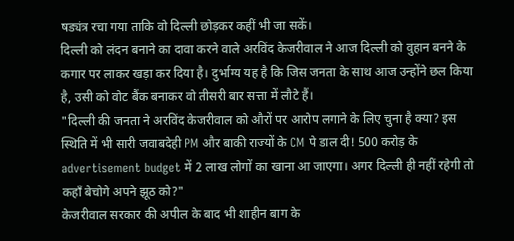षड्यंत्र रचा गया ताकि वो दिल्ली छोड़कर कहीं भी जा सकें।
दिल्ली को लंदन बनाने का दावा करने वाले अरविंद केजरीवाल ने आज दिल्ली को वुहान बनने के कगार पर लाकर खड़ा कर दिया है। दुर्भाग्य यह है कि जिस जनता के साथ आज उन्होंने छल किया है, उसी को वोट बैंक बनाकर वो तीसरी बार सत्ता में लौटे हैं।
"दिल्ली की जनता ने अरविंद केजरीवाल को औरों पर आरोप लगाने के लिए चुना है क्या? इस स्थिति में भी सारी जवाबदेही PM और बाकी राज्यों के CM पे डाल दी! 500 करोड़ के advertisement budget में 2 लाख लोगों का खाना आ जाएगा। अगर दिल्ली ही नहीं रहेगी तो कहाँ बेचोगे अपने झूठ को?"
केजरीवाल सरकार की अपील के बाद भी शाहीन बाग के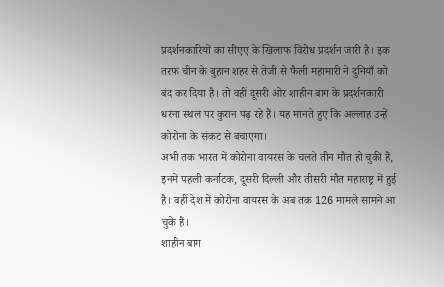प्रदर्शनकारियों का सीएए के खिलाफ विरोध प्रदर्शन जारी है। इक तरफ चीन के बुहान शहर से तेजी से फैली महामारी ने दुनियाँ को बंद कर दिया है। तो वहीं दूसरी ओर शाहीन बाग के प्रदर्शनकारी धरना स्थल पर कुरान पढ़ रहे हैं। यह मानते हुए कि अल्लाह उन्हें कोरोना के संकट से बचाएगा।
अभी तक भारत में कोरोना वायरस के चलते तीन मौत हो चुकी हैं, इनमें पहली कर्नाटक, दूसरी दिल्ली और तीसरी मौत महाराष्ट्र में हुई है। वहीं देश में कोरोना वायरस के अब तक 126 मामले सामने आ चुके हैं।
शाहीन बाग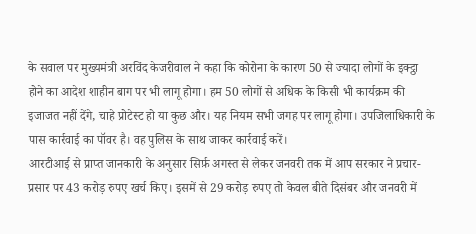के सवाल पर मुख्यमंत्री अरविंद केजरीवाल ने कहा कि कोरोना के कारण 50 से ज्यादा लोगों के इक्ट्ठा होने का आदेश शाहीन बाग पर भी लागू होगा। हम 50 लोगों से अधिक के किसी भी कार्यक्रम की इजाजत नहीं देंगे, चाहे प्रोटेस्ट हो या कुछ और। यह नियम सभी जगह पर लागू होगा। उपजिलाधिकारी के पास कार्रवाई का पॉवर है। वह पुलिस के साथ जाकर कार्रवाई करें।
आरटीआई से प्राप्त जानकारी के अनुसार सिर्फ़ अगस्त से लेकर जनवरी तक में आप सरकार ने प्रचार-प्रसार पर 43 करोड़ रुपए खर्च किए। इसमें से 29 करोड़ रुपए तो केवल बीते दिसंबर और जनवरी में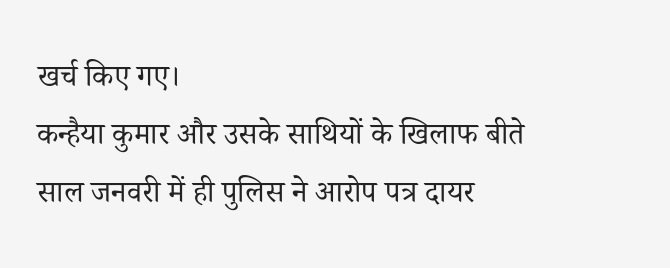खर्च किए गए।
कन्हैया कुमार और उसके साथियों के खिलाफ बीते साल जनवरी में ही पुलिस ने आरोप पत्र दायर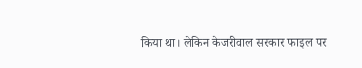किया था। लेकिन केजरीवाल सरकार फाइल पर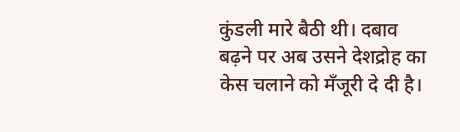कुंडली मारे बैठी थी। दबाव बढ़ने पर अब उसने देशद्रोह का केस चलाने को मॅंजूरी दे दी है।